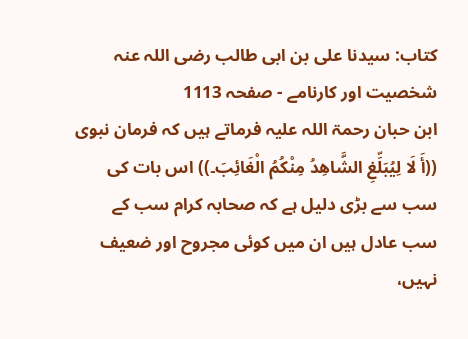کتاب: سیدنا علی بن ابی طالب رضی اللہ عنہ شخصیت اور کارنامے - صفحہ 1113
ابن حبان رحمۃ اللہ علیہ فرماتے ہیں کہ فرمان نبوی ((أَ لَا لِیُبَلِّغِ الشَّاھِدُ مِنْکُمُ الْغَائِبَ۔)) اس بات کی سب سے بڑی دلیل ہے کہ صحابہ کرام سب کے سب عادل ہیں ان میں کوئی مجروح اور ضعیف نہیں،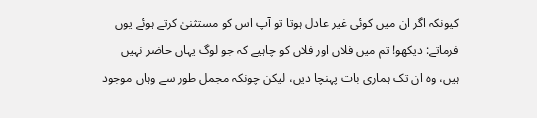کیونکہ اگر ان میں کوئی غیر عادل ہوتا تو آپ اس کو مستثنیٰ کرتے ہوئے یوں فرماتے: دیکھو! تم میں فلاں اور فلاں کو چاہیے کہ جو لوگ یہاں حاضر نہیں ہیں، وہ ان تک ہماری بات پہنچا دیں، لیکن چونکہ مجمل طور سے وہاں موجود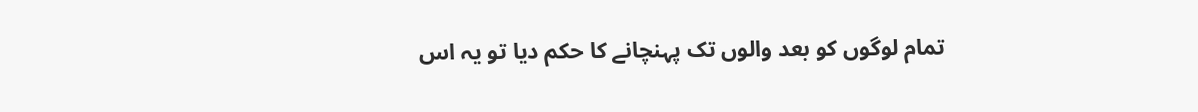تمام لوگوں کو بعد والوں تک پہنچانے کا حکم دیا تو یہ اس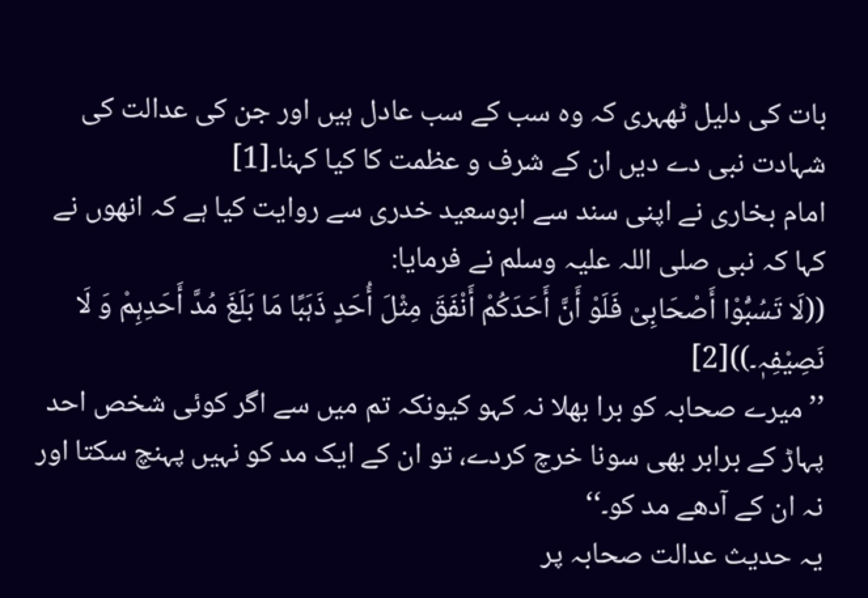بات کی دلیل ٹھہری کہ وہ سب کے سب عادل ہیں اور جن کی عدالت کی شہادت نبی دے دیں ان کے شرف و عظمت کا کیا کہنا۔[1]
امام بخاری نے اپنی سند سے ابوسعید خدری سے روایت کیا ہے کہ انھوں نے کہا کہ نبی صلی اللہ علیہ وسلم نے فرمایا:
((لَا تَسُبُّوْا أَصْحَابِیْ فَلَوْ أَنَّ أَحَدَکُمْ أَنْفَقَ مِثْلَ أُحَدٍ ذَہَبًا مَا بَلَغَ مُدَّ أَحَدِہِمْ وَ لَا نَصِیْفِہٖ۔))[2]
’’میرے صحابہ کو برا بھلا نہ کہو کیونکہ تم میں سے اگر کوئی شخص احد پہاڑ کے برابر بھی سونا خرچ کردے، تو ان کے ایک مد کو نہیں پہنچ سکتا اور نہ ان کے آدھے مد کو۔‘‘
یہ حدیث عدالت صحابہ پر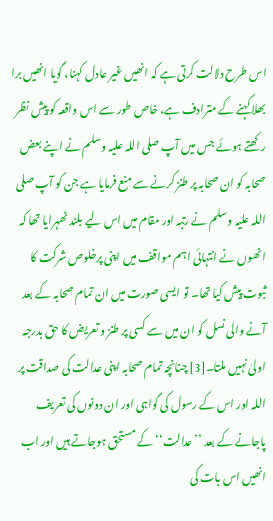اس طرح دلالت کرتی ہے کہ انھیں غیر عادل کہنا، گویا انھیں برا بھلا کہنے کے مترادف ہے، خاص طور سے اس واقعہ کو پیش نظر رکھتے ہوئے جس میں آپ صلی اللہ علیہ وسلم نے اپنے بعض صحابہ کو ان صحابہ پر طنز کرنے سے منع فرمایا ہے جن کو آپ صلی اللہ علیہ وسلم نے رتبہ اور مقام میں اس لیے بلند ٹھہرایا تھا کہ انھوں نے انتہائی اہم مواقف میں اپنی پرخلوص شرکت کا ثبوت پیش کیا تھا۔ تو ایسی صورت میں ان تمام صحابہ کے بعد آنے والی نسل کو ان میں سے کسی پر طنز و تعریض کا حق بدرجہ اولیٰ نہیں ملتا۔[3] چنانچہ تمام صحابہ اپنی عدالت کی صداقت پر اللہ اور اس کے رسول کی گواہی اور ان دونوں کی تعریف پاجانے کے بعد ’’عدالت‘‘ کے مستحق ہوجاتے ہیں اور اب انھیں اس بات کی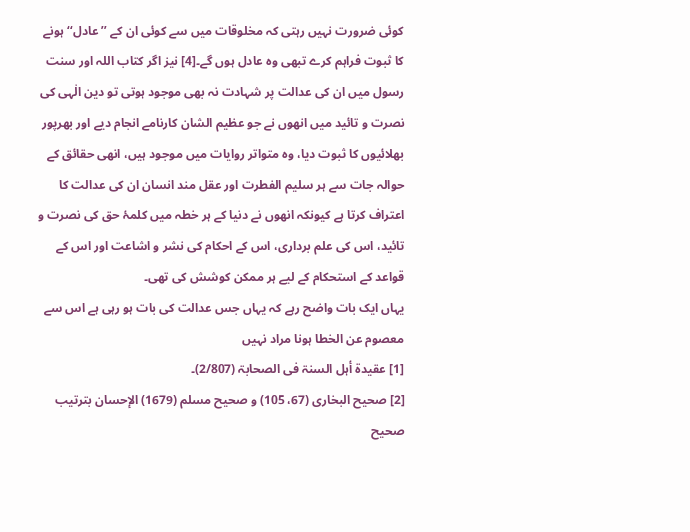کوئی ضرورت نہیں رہتی کہ مخلوقات میں سے کوئی ان کے ’’عادل‘‘ ہونے کا ثبوت فراہم کرے تبھی وہ عادل ہوں گے۔[4] نیز اگر کتاب اللہ اور سنت رسول میں ان کی عدالت پر شہادت نہ بھی موجود ہوتی تو دین الٰہی کی نصرت و تائید میں انھوں نے جو عظیم الشان کارنامے انجام دیے اور بھرپور بھلائیوں کا ثبوت دیا، وہ متواتر روایات میں موجود ہیں، انھی حقائق کے حوالہ جات سے ہر سلیم الفطرت اور عقل مند انسان ان کی عدالت کا اعتراف کرتا ہے کیونکہ انھوں نے دنیا کے ہر خطہ میں کلمۂ حق کی نصرت و تائید، اس کی علم برداری، اس کے احکام کی نشر و اشاعت اور اس کے قواعد کے استحکام کے لیے ہر ممکن کوشش کی تھی۔
یہاں ایک بات واضح رہے کہ یہاں جس عدالت کی بات ہو رہی ہے اس سے معصوم عن الخطا ہونا مراد نہیں
[1] عقیدۃ أہل السنۃ فی الصحابۃ (2/807)۔
[2] صحیح البخاری (67، 105) و صحیح مسلم (1679) الإحسان بترتیب صحیح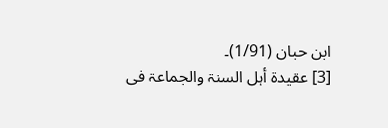ابن حبان (1/91)۔
[3] عقیدۃ أہل السنۃ والجماعۃ فی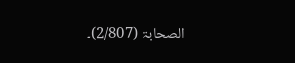الصحابۃ (2/807)۔